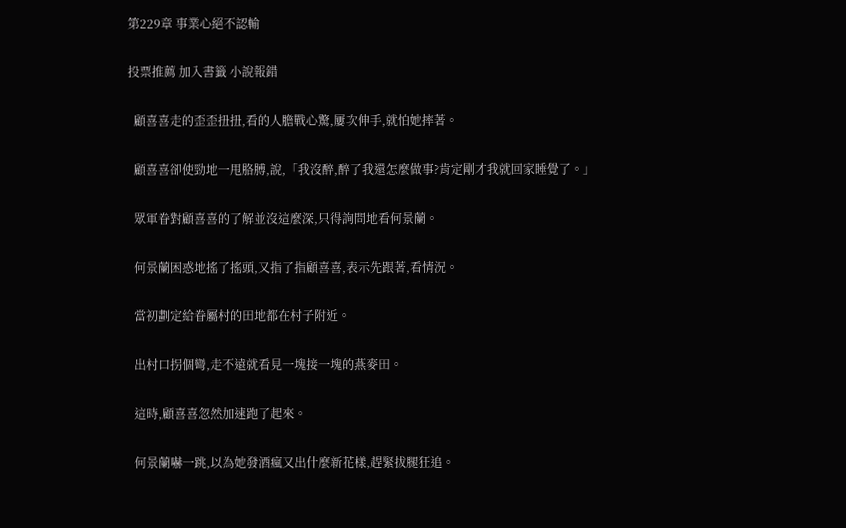第229章 事業心絕不認輸

投票推薦 加入書籤 小說報錯

  顧喜喜走的歪歪扭扭,看的人膽戰心驚,屢次伸手,就怕她摔著。

  顧喜喜卻使勁地一甩胳膊,說,「我沒醉,醉了我還怎麼做事?肯定剛才我就回家睡覺了。」

  眾軍眷對顧喜喜的了解並沒這麼深,只得詢問地看何景蘭。

  何景蘭困惑地搖了搖頭,又指了指顧喜喜,表示先跟著,看情況。

  當初劃定給眷屬村的田地都在村子附近。

  出村口拐個彎,走不遠就看見一塊接一塊的燕麥田。

  這時,顧喜喜忽然加速跑了起來。

  何景蘭嚇一跳,以為她發酒瘋又出什麼新花樣,趕緊拔腿狂追。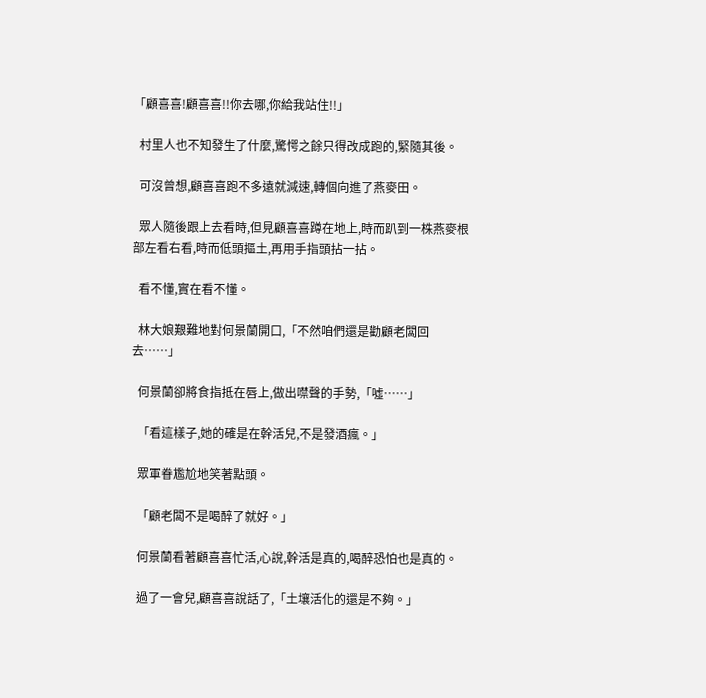「顧喜喜!顧喜喜!!你去哪,你給我站住!!」

  村里人也不知發生了什麼,驚愕之餘只得改成跑的,緊隨其後。

  可沒曾想,顧喜喜跑不多遠就減速,轉個向進了燕麥田。

  眾人隨後跟上去看時,但見顧喜喜蹲在地上,時而趴到一株燕麥根部左看右看,時而低頭摳土,再用手指頭拈一拈。

  看不懂,實在看不懂。

  林大娘艱難地對何景蘭開口,「不然咱們還是勸顧老闆回去……」

  何景蘭卻將食指抵在唇上,做出噤聲的手勢,「噓……」

  「看這樣子,她的確是在幹活兒,不是發酒瘋。」

  眾軍眷尷尬地笑著點頭。

  「顧老闆不是喝醉了就好。」

  何景蘭看著顧喜喜忙活,心說,幹活是真的,喝醉恐怕也是真的。

  過了一會兒,顧喜喜說話了,「土壤活化的還是不夠。」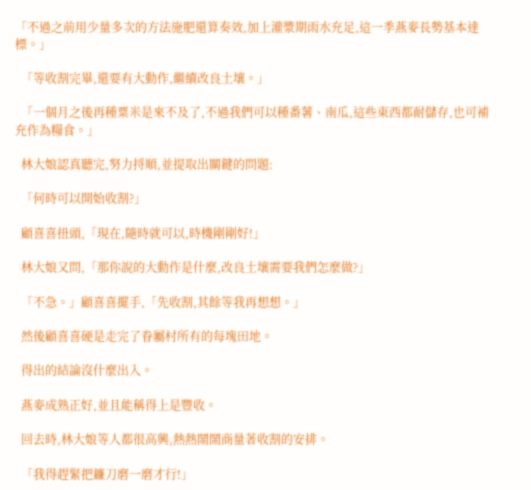「不過之前用少量多次的方法施肥還算奏效,加上灌漿期雨水充足,這一季燕麥長勢基本達標。」

  「等收割完畢,還要有大動作,繼續改良土壤。」

  「一個月之後再種粟米是來不及了,不過我們可以種番薯、南瓜,這些東西都耐儲存,也可補充作為糧食。」

  林大娘認真聽完,努力捋順,並提取出關鍵的問題:

  「何時可以開始收割?」

  顧喜喜扭頭,「現在,隨時就可以,時機剛剛好!」

  林大娘又問,「那你說的大動作是什麼,改良土壤需要我們怎麼做?」

  「不急。」顧喜喜擺手,「先收割,其餘等我再想想。」

  然後顧喜喜硬是走完了眷屬村所有的每塊田地。

  得出的結論沒什麼出入。

  燕麥成熟正好,並且能稱得上是豐收。

  回去時,林大娘等人都很高興,熱熱鬧鬧商量著收割的安排。

  「我得趕緊把鐮刀磨一磨才行!」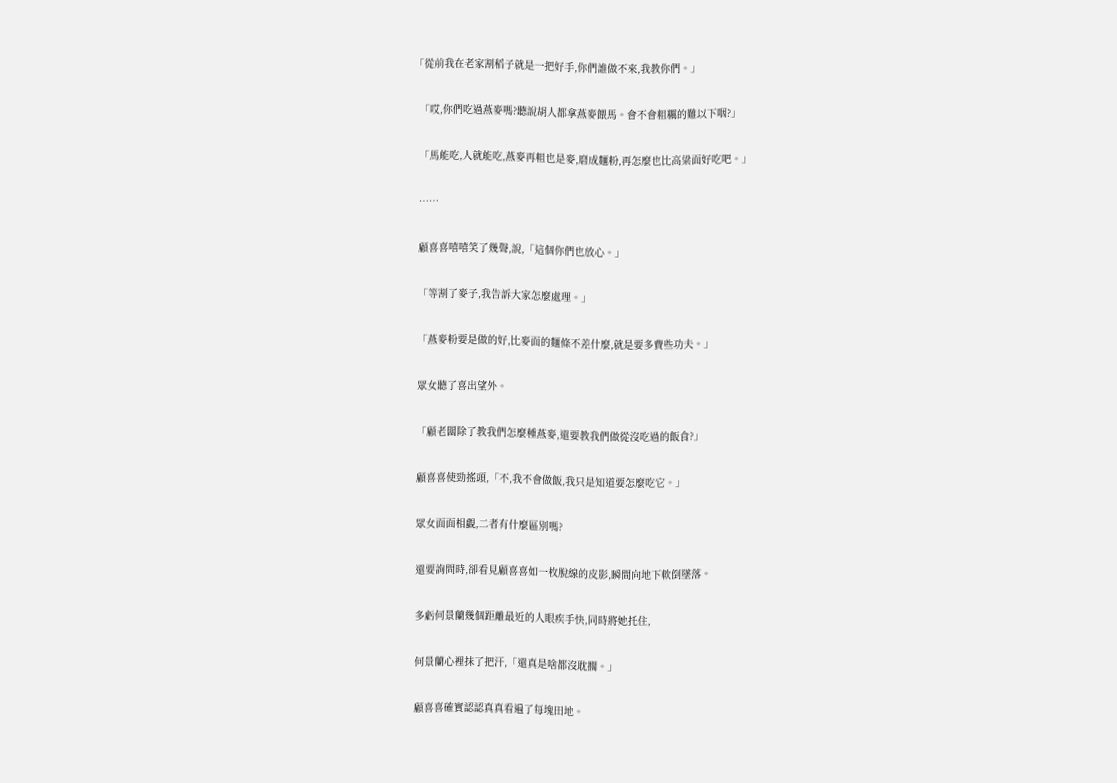「從前我在老家割稻子就是一把好手,你們誰做不來,我教你們。」

  「哎,你們吃過燕麥嗎?聽說胡人都拿燕麥餵馬。會不會粗糲的難以下咽?」

  「馬能吃,人就能吃,燕麥再粗也是麥,磨成麵粉,再怎麼也比高粱面好吃吧。」

  ……

  顧喜喜嘻嘻笑了幾聲,說,「這個你們也放心。」

  「等割了麥子,我告訴大家怎麼處理。」

  「燕麥粉要是做的好,比麥面的麵條不差什麼,就是要多費些功夫。」

  眾女聽了喜出望外。

  「顧老闆除了教我們怎麼種燕麥,還要教我們做從沒吃過的飯食?」

  顧喜喜使勁搖頭,「不,我不會做飯,我只是知道要怎麼吃它。」

  眾女面面相覷,二者有什麼區別嗎?

  還要詢問時,卻看見顧喜喜如一枚脫線的皮影,瞬間向地下軟倒墜落。

  多虧何景蘭幾個距離最近的人眼疾手快,同時將她托住,

  何景蘭心裡抹了把汗,「還真是啥都沒耽擱。」

  顧喜喜確實認認真真看遍了每塊田地。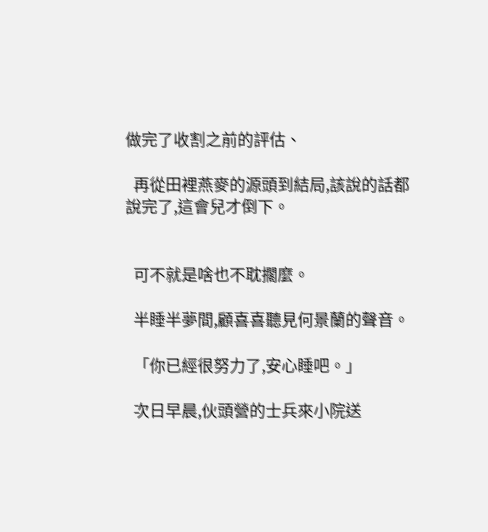做完了收割之前的評估、

  再從田裡燕麥的源頭到結局,該說的話都說完了,這會兒才倒下。


  可不就是啥也不耽擱麼。

  半睡半夢間,顧喜喜聽見何景蘭的聲音。

  「你已經很努力了,安心睡吧。」

  次日早晨,伙頭營的士兵來小院送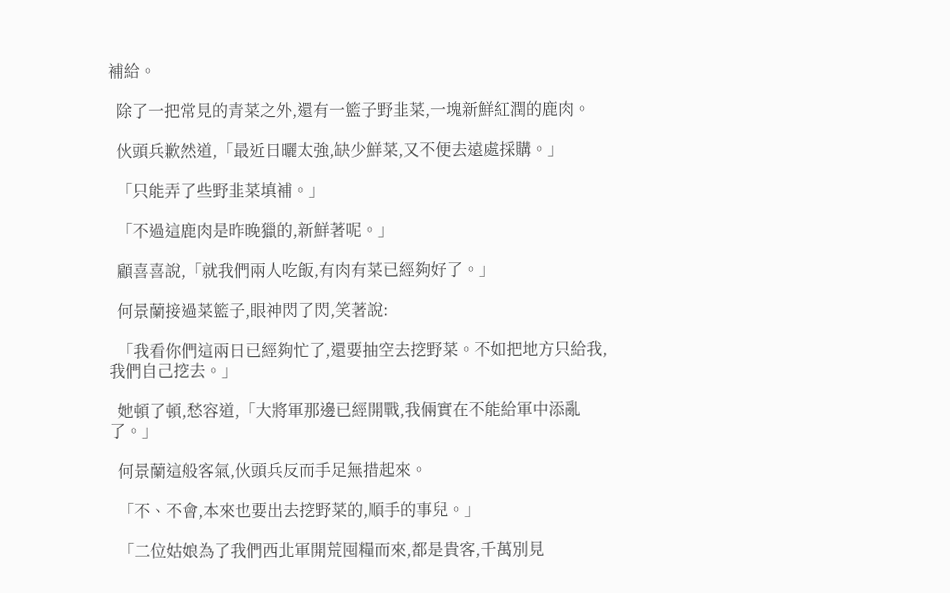補給。

  除了一把常見的青菜之外,還有一籃子野韭菜,一塊新鮮紅潤的鹿肉。

  伙頭兵歉然道,「最近日曬太強,缺少鮮菜,又不便去遠處採購。」

  「只能弄了些野韭菜填補。」

  「不過這鹿肉是昨晚獵的,新鮮著呢。」

  顧喜喜說,「就我們兩人吃飯,有肉有菜已經夠好了。」

  何景蘭接過菜籃子,眼神閃了閃,笑著說:

  「我看你們這兩日已經夠忙了,還要抽空去挖野菜。不如把地方只給我,我們自己挖去。」

  她頓了頓,愁容道,「大將軍那邊已經開戰,我倆實在不能給軍中添亂了。」

  何景蘭這般客氣,伙頭兵反而手足無措起來。

  「不、不會,本來也要出去挖野菜的,順手的事兒。」

  「二位姑娘為了我們西北軍開荒囤糧而來,都是貴客,千萬別見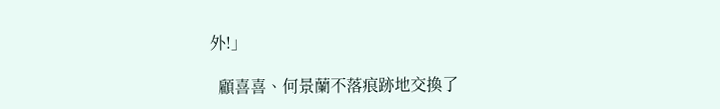外!」

  顧喜喜、何景蘭不落痕跡地交換了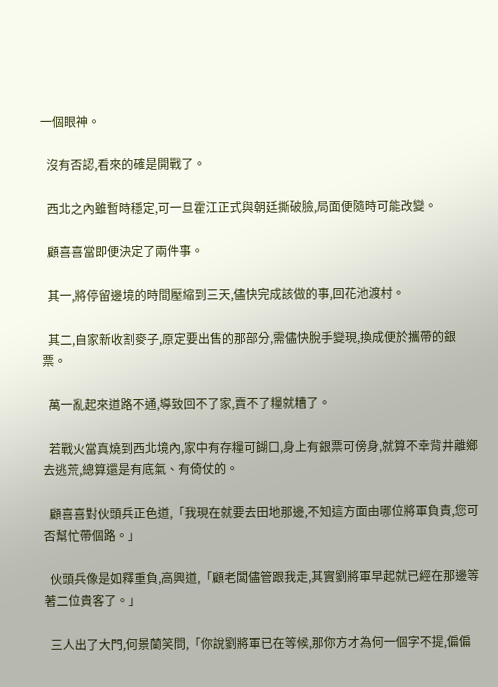一個眼神。

  沒有否認,看來的確是開戰了。

  西北之內雖暫時穩定,可一旦霍江正式與朝廷撕破臉,局面便隨時可能改變。

  顧喜喜當即便決定了兩件事。

  其一,將停留邊境的時間壓縮到三天,儘快完成該做的事,回花池渡村。

  其二,自家新收割麥子,原定要出售的那部分,需儘快脫手變現,換成便於攜帶的銀票。

  萬一亂起來道路不通,導致回不了家,賣不了糧就糟了。

  若戰火當真燒到西北境內,家中有存糧可餬口,身上有銀票可傍身,就算不幸背井離鄉去逃荒,總算還是有底氣、有倚仗的。

  顧喜喜對伙頭兵正色道,「我現在就要去田地那邊,不知這方面由哪位將軍負責,您可否幫忙帶個路。」

  伙頭兵像是如釋重負,高興道,「顧老闆儘管跟我走,其實劉將軍早起就已經在那邊等著二位貴客了。」

  三人出了大門,何景蘭笑問,「你說劉將軍已在等候,那你方才為何一個字不提,偏偏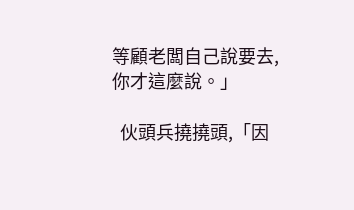等顧老闆自己說要去,你才這麼說。」

  伙頭兵撓撓頭,「因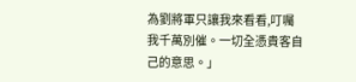為劉將軍只讓我來看看,叮囑我千萬別催。一切全憑貴客自己的意思。」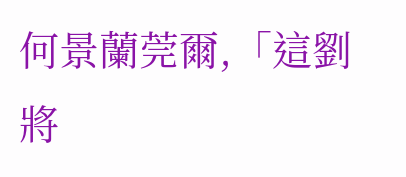何景蘭莞爾,「這劉將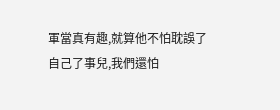軍當真有趣,就算他不怕耽誤了自己了事兒,我們還怕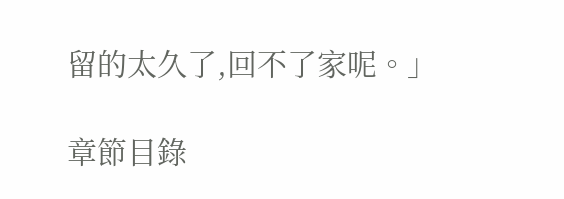留的太久了,回不了家呢。」

章節目錄